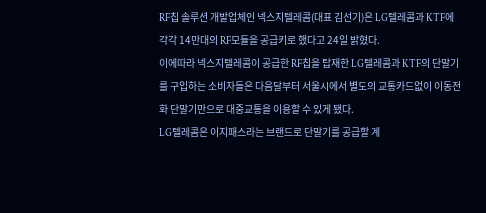RF칩 솔루션 개발업체인 넥스지텔레콤(대표 김선기)은 LG텔레콤과 KTF에 각각 14만대의 RF모듈을 공급키로 했다고 24일 밝혔다.
이에따라 넥스지텔레콤이 공급한 RF칩을 탑재한 LG텔레콤과 KTF의 단말기를 구입하는 소비자들은 다음달부터 서울시에서 별도의 교통카드없이 이동전화 단말기만으로 대중교통을 이용할 수 있게 됐다.
LG텔레콤은 이지패스라는 브랜드로 단말기를 공급할 계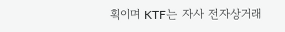획이며 KTF는 자사 전자상거래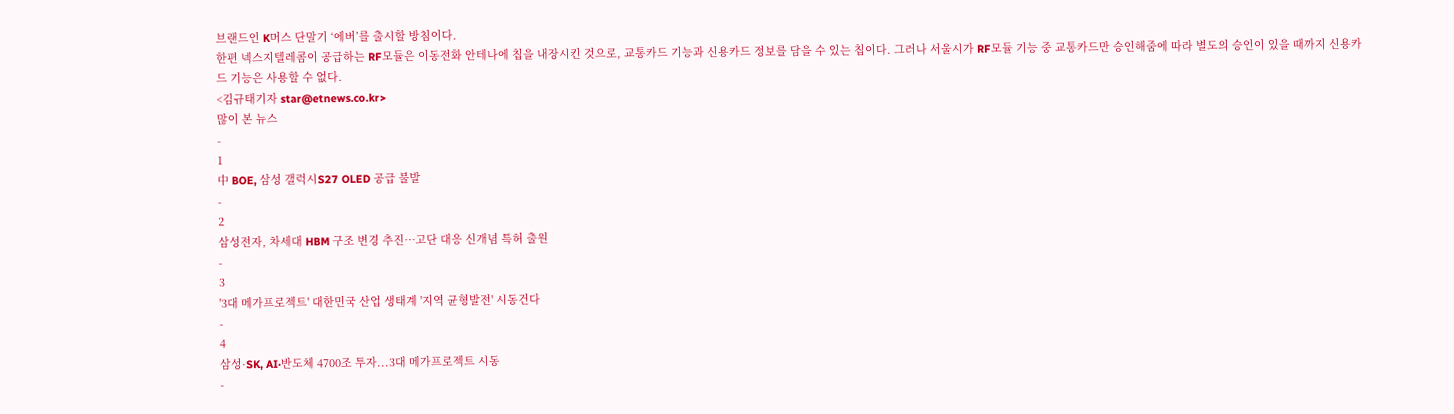브랜드인 K머스 단말기 ‘에버’를 출시할 방침이다.
한편 넥스지텔레콤이 공급하는 RF모듈은 이동전화 안테나에 칩을 내장시킨 것으로, 교통카드 기능과 신용카드 정보를 담을 수 있는 칩이다. 그러나 서울시가 RF모듈 기능 중 교통카드만 승인해줌에 따라 별도의 승인이 있을 때까지 신용카드 기능은 사용할 수 없다.
<김규태기자 star@etnews.co.kr>
많이 본 뉴스
-
1
中 BOE, 삼성 갤럭시S27 OLED 공급 불발
-
2
삼성전자, 차세대 HBM 구조 변경 추진…고단 대응 신개념 특허 출원
-
3
'3대 메가프로젝트' 대한민국 산업 생태계 '지역 균형발전' 시동건다
-
4
삼성·SK, AI·반도체 4700조 투자...3대 메가프로젝트 시동
-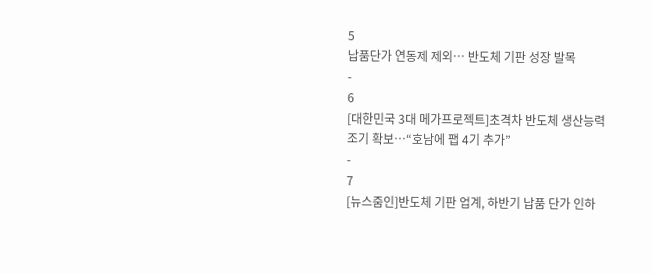5
납품단가 연동제 제외… 반도체 기판 성장 발목
-
6
[대한민국 3대 메가프로젝트]초격차 반도체 생산능력 조기 확보…“호남에 팹 4기 추가”
-
7
[뉴스줌인]반도체 기판 업계, 하반기 납품 단가 인하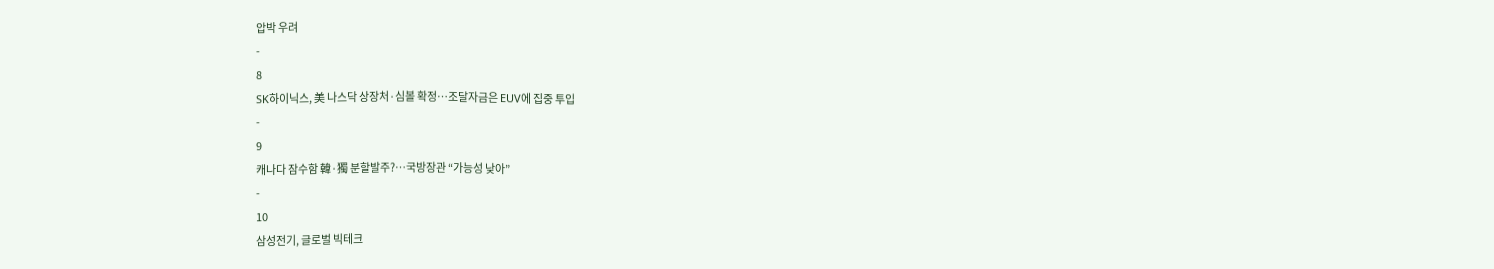압박 우려
-
8
SK하이닉스, 美 나스닥 상장처·심볼 확정…조달자금은 EUV에 집중 투입
-
9
캐나다 잠수함 韓·獨 분할발주?…국방장관 “가능성 낮아”
-
10
삼성전기, 글로벌 빅테크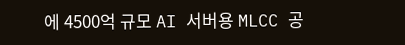에 4500억 규모 AI 서버용 MLCC 공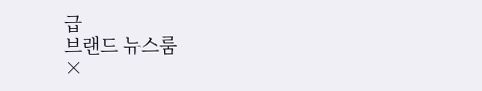급
브랜드 뉴스룸
×